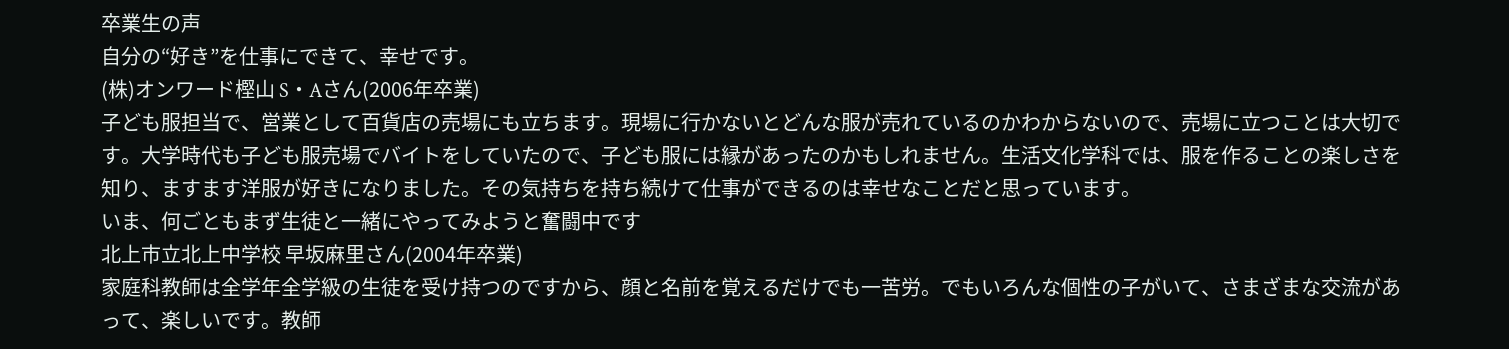卒業生の声
自分の“好き”を仕事にできて、幸せです。
(株)オンワード樫山 S・Aさん(2006年卒業)
子ども服担当で、営業として百貨店の売場にも立ちます。現場に行かないとどんな服が売れているのかわからないので、売場に立つことは大切です。大学時代も子ども服売場でバイトをしていたので、子ども服には縁があったのかもしれません。生活文化学科では、服を作ることの楽しさを知り、ますます洋服が好きになりました。その気持ちを持ち続けて仕事ができるのは幸せなことだと思っています。
いま、何ごともまず生徒と一緒にやってみようと奮闘中です
北上市立北上中学校 早坂麻里さん(2004年卒業)
家庭科教師は全学年全学級の生徒を受け持つのですから、顔と名前を覚えるだけでも一苦労。でもいろんな個性の子がいて、さまざまな交流があって、楽しいです。教師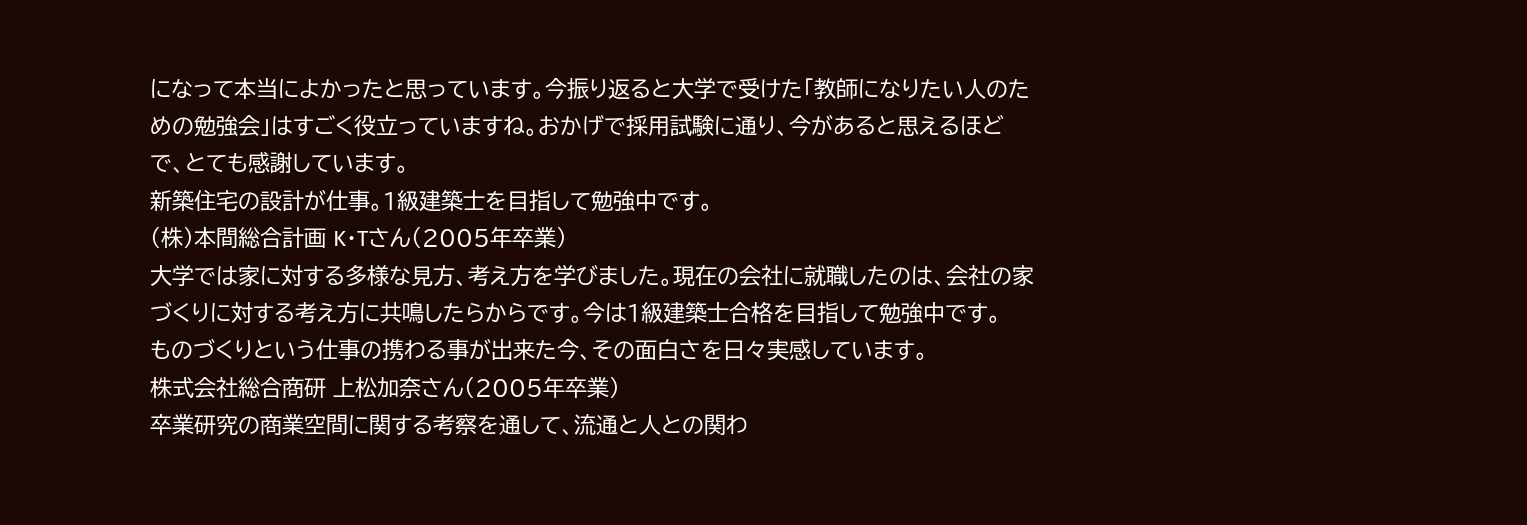になって本当によかったと思っています。今振り返ると大学で受けた「教師になりたい人のための勉強会」はすごく役立っていますね。おかげで採用試験に通り、今があると思えるほどで、とても感謝しています。
新築住宅の設計が仕事。1級建築士を目指して勉強中です。
(株)本間総合計画 K・Tさん(2005年卒業)
大学では家に対する多様な見方、考え方を学びました。現在の会社に就職したのは、会社の家づくりに対する考え方に共鳴したらからです。今は1級建築士合格を目指して勉強中です。
ものづくりという仕事の携わる事が出来た今、その面白さを日々実感しています。
株式会社総合商研 上松加奈さん(2005年卒業)
卒業研究の商業空間に関する考察を通して、流通と人との関わ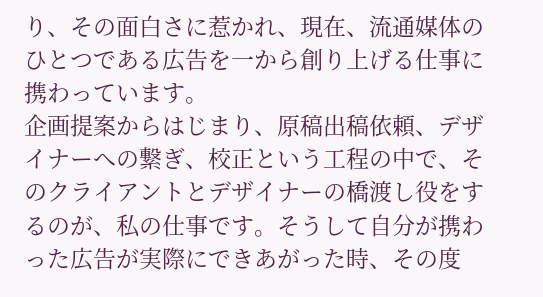り、その面白さに惹かれ、現在、流通媒体のひとつである広告を一から創り上げる仕事に携わっています。
企画提案からはじまり、原稿出稿依頼、デザイナーへの繋ぎ、校正という工程の中で、そのクライアントとデザイナーの橋渡し役をするのが、私の仕事です。そうして自分が携わった広告が実際にできあがった時、その度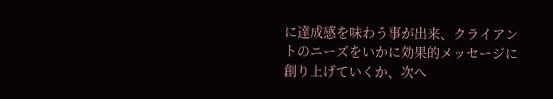に達成感を味わう事が出来、クライアントのニーズをいかに効果的メッセージに創り上げていくか、次へ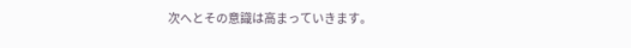次へとその意識は高まっていきます。